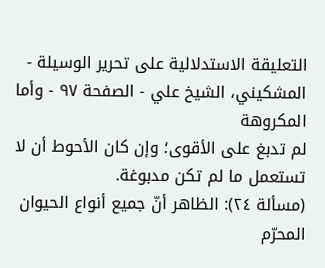التعليقة الاستدلالية على تحرير الوسيلة - المشكيني، الشيخ علي - الصفحة ٩٧ - وأما المكروهة
لم تدبغ على الأقوى؛ وإن كان الأحوط أن لا تستعمل ما لم تكن مدبوغة.
(مسألة ٢٤): الظاهر أنّ جميع أنواع الحيوان المحرّم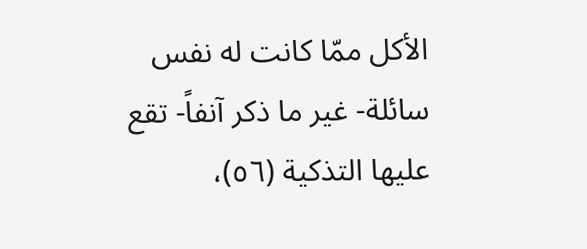الأكل ممّا كانت له نفس سائلة- غير ما ذكر آنفاً- تقع عليها التذكية (٥٦)،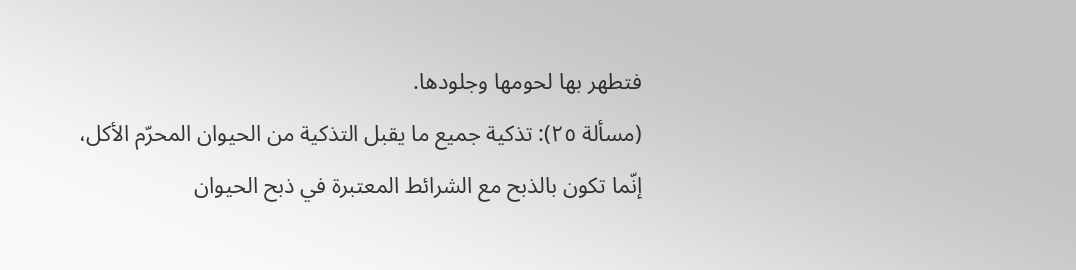فتطهر بها لحومها وجلودها.
(مسألة ٢٥): تذكية جميع ما يقبل التذكية من الحيوان المحرّم الأكل، إنّما تكون بالذبح مع الشرائط المعتبرة في ذبح الحيوان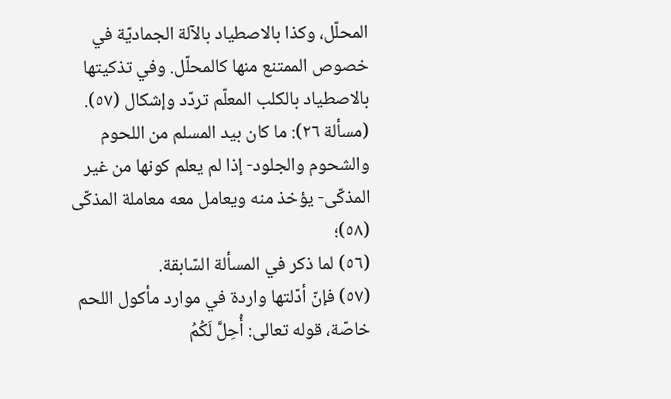المحلّل، وكذا بالاصطياد بالآلة الجماديّة في خصوص الممتنع منها كالمحلّل. وفي تذكيتها بالاصطياد بالكلب المعلّم تردّد وإشكال (٥٧).
(مسألة ٢٦): ما كان بيد المسلم من اللحوم والشحوم والجلود- إذا لم يعلم كونها من غير المذكّى- يؤخذ منه ويعامل معه معاملة المذكّى (٥٨)؛
(٥٦) لما ذكر في المسألة السّابقة.
(٥٧) فإنّ أدّلتها واردة في موارد مأكول اللحم خاصّة، قوله تعالى: أُحِلَّ لَكُمُ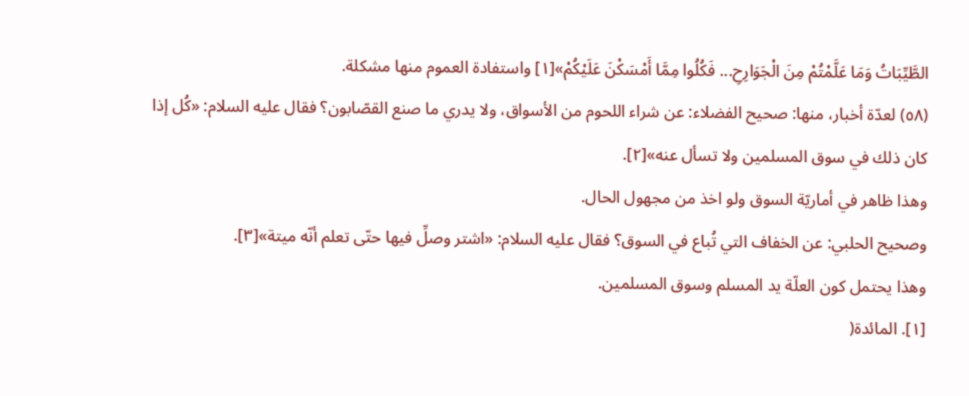الطَّيِّبَاتُ وَمَا عَلَّمْتُمْ مِنَ الْجَوَارِحِ... فَكُلُوا مِمَّا أَمْسَكْنَ عَلَيْكُمْ»[١] واستفادة العموم منها مشكلة.
(٥٨) لعدّة أخبار، منها: صحيح الفضلاء: عن شراء اللحوم من الأسواق، ولا يدري ما صنع القصّابون؟ فقال عليه السلام: «كُل إذا كان ذلك في سوق المسلمين ولا تسأل عنه»[٢].
وهذا ظاهر في أماريّة السوق ولو اخذ من مجهول الحال.
وصحيح الحلبي: عن الخفاف التي تُباع في السوق؟ فقال عليه السلام: «اشتر وصلِّ فيها حتّى تعلم أنّه ميتة»[٣].
وهذا يحتمل كون العلّة يد المسلم وسوق المسلمين.
[١]. المائدة(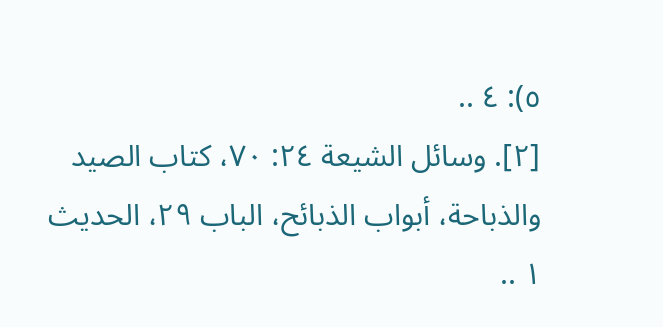٥): ٤ ..
[٢]. وسائل الشيعة ٢٤: ٧٠، كتاب الصيد والذباحة، أبواب الذبائح، الباب ٢٩، الحديث ١ ..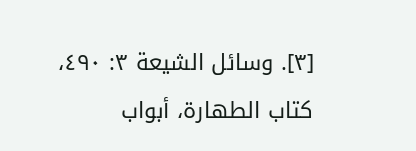[٣]. وسائل الشيعة ٣: ٤٩٠، كتاب الطهارة، أبواب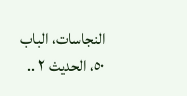النجاسات، الباب ٥٠، الحديث ٢ ..